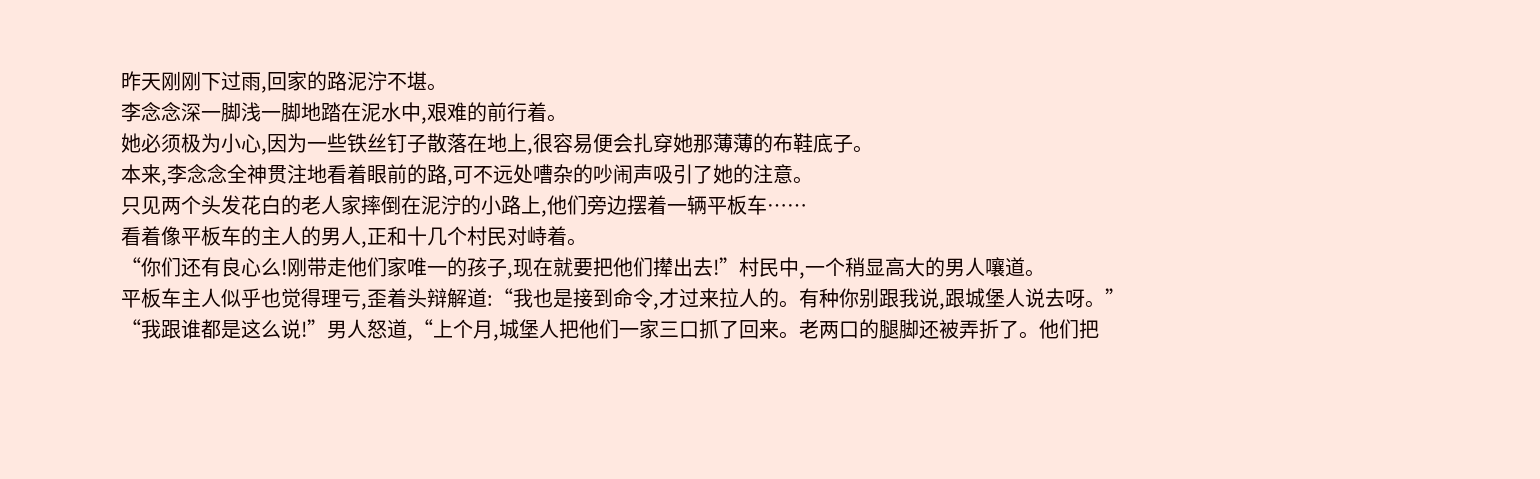昨天刚刚下过雨,回家的路泥泞不堪。
李念念深一脚浅一脚地踏在泥水中,艰难的前行着。
她必须极为小心,因为一些铁丝钉子散落在地上,很容易便会扎穿她那薄薄的布鞋底子。
本来,李念念全神贯注地看着眼前的路,可不远处嘈杂的吵闹声吸引了她的注意。
只见两个头发花白的老人家摔倒在泥泞的小路上,他们旁边摆着一辆平板车……
看着像平板车的主人的男人,正和十几个村民对峙着。
“你们还有良心么!刚带走他们家唯一的孩子,现在就要把他们撵出去!”村民中,一个稍显高大的男人嚷道。
平板车主人似乎也觉得理亏,歪着头辩解道:“我也是接到命令,才过来拉人的。有种你别跟我说,跟城堡人说去呀。”
“我跟谁都是这么说!”男人怒道,“上个月,城堡人把他们一家三口抓了回来。老两口的腿脚还被弄折了。他们把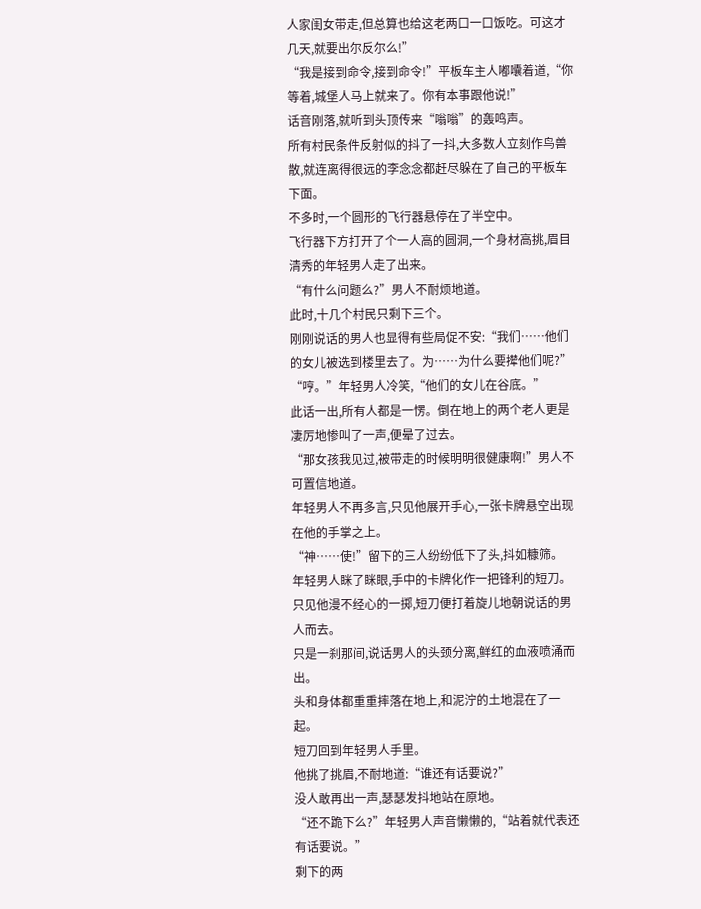人家闺女带走,但总算也给这老两口一口饭吃。可这才几天,就要出尔反尔么!”
“我是接到命令,接到命令!”平板车主人嘟囔着道,“你等着,城堡人马上就来了。你有本事跟他说!”
话音刚落,就听到头顶传来“嗡嗡”的轰鸣声。
所有村民条件反射似的抖了一抖,大多数人立刻作鸟兽散,就连离得很远的李念念都赶尽躲在了自己的平板车下面。
不多时,一个圆形的飞行器悬停在了半空中。
飞行器下方打开了个一人高的圆洞,一个身材高挑,眉目清秀的年轻男人走了出来。
“有什么问题么?”男人不耐烦地道。
此时,十几个村民只剩下三个。
刚刚说话的男人也显得有些局促不安:“我们……他们的女儿被选到楼里去了。为……为什么要撵他们呢?”
“哼。”年轻男人冷笑,“他们的女儿在谷底。”
此话一出,所有人都是一愣。倒在地上的两个老人更是凄厉地惨叫了一声,便晕了过去。
“那女孩我见过,被带走的时候明明很健康啊!”男人不可置信地道。
年轻男人不再多言,只见他展开手心,一张卡牌悬空出现在他的手掌之上。
“神……使!”留下的三人纷纷低下了头,抖如糠筛。
年轻男人眯了眯眼,手中的卡牌化作一把锋利的短刀。
只见他漫不经心的一掷,短刀便打着旋儿地朝说话的男人而去。
只是一刹那间,说话男人的头颈分离,鲜红的血液喷涌而出。
头和身体都重重摔落在地上,和泥泞的土地混在了一起。
短刀回到年轻男人手里。
他挑了挑眉,不耐地道:“谁还有话要说?”
没人敢再出一声,瑟瑟发抖地站在原地。
“还不跪下么?”年轻男人声音懒懒的,“站着就代表还有话要说。”
剩下的两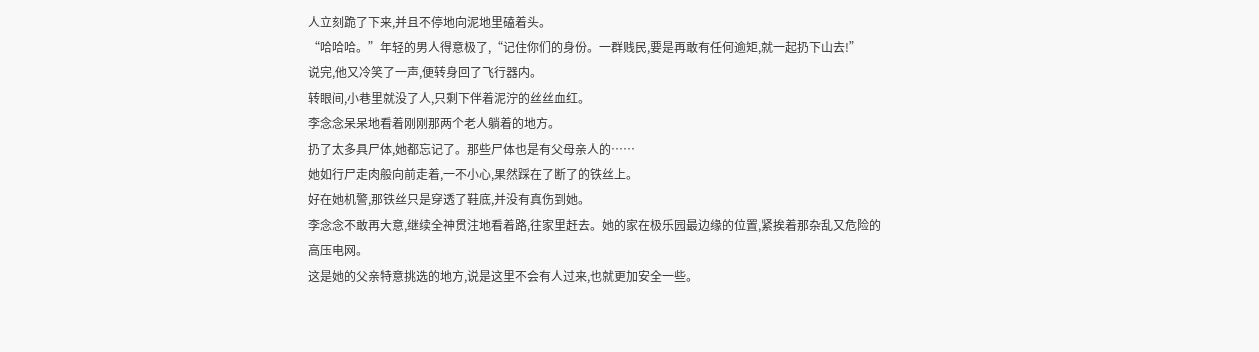人立刻跪了下来,并且不停地向泥地里磕着头。
“哈哈哈。”年轻的男人得意极了,“记住你们的身份。一群贱民,要是再敢有任何逾矩,就一起扔下山去!”
说完,他又冷笑了一声,便转身回了飞行器内。
转眼间,小巷里就没了人,只剩下伴着泥泞的丝丝血红。
李念念呆呆地看着刚刚那两个老人躺着的地方。
扔了太多具尸体,她都忘记了。那些尸体也是有父母亲人的……
她如行尸走肉般向前走着,一不小心,果然踩在了断了的铁丝上。
好在她机警,那铁丝只是穿透了鞋底,并没有真伤到她。
李念念不敢再大意,继续全神贯注地看着路,往家里赶去。她的家在极乐园最边缘的位置,紧挨着那杂乱又危险的高压电网。
这是她的父亲特意挑选的地方,说是这里不会有人过来,也就更加安全一些。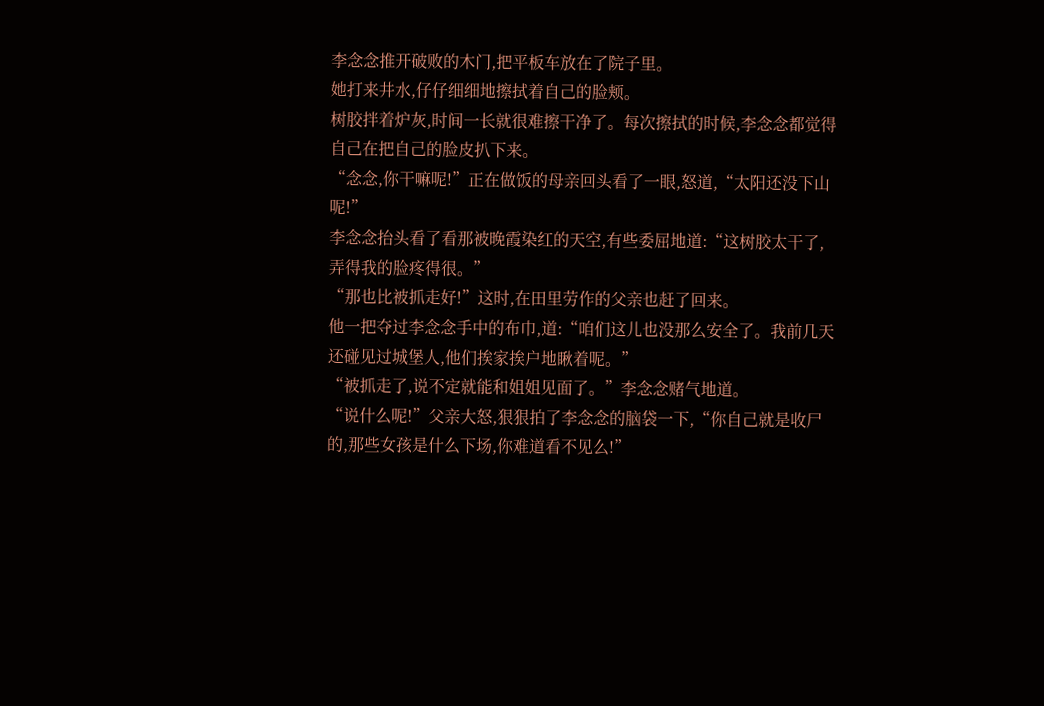李念念推开破败的木门,把平板车放在了院子里。
她打来井水,仔仔细细地擦拭着自己的脸颊。
树胶拌着炉灰,时间一长就很难擦干净了。每次擦拭的时候,李念念都觉得自己在把自己的脸皮扒下来。
“念念,你干嘛呢!”正在做饭的母亲回头看了一眼,怒道,“太阳还没下山呢!”
李念念抬头看了看那被晚霞染红的天空,有些委屈地道:“这树胶太干了,弄得我的脸疼得很。”
“那也比被抓走好!”这时,在田里劳作的父亲也赶了回来。
他一把夺过李念念手中的布巾,道:“咱们这儿也没那么安全了。我前几天还碰见过城堡人,他们挨家挨户地瞅着呢。”
“被抓走了,说不定就能和姐姐见面了。”李念念赌气地道。
“说什么呢!”父亲大怒,狠狠拍了李念念的脑袋一下,“你自己就是收尸的,那些女孩是什么下场,你难道看不见么!”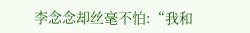李念念却丝毫不怕:“我和